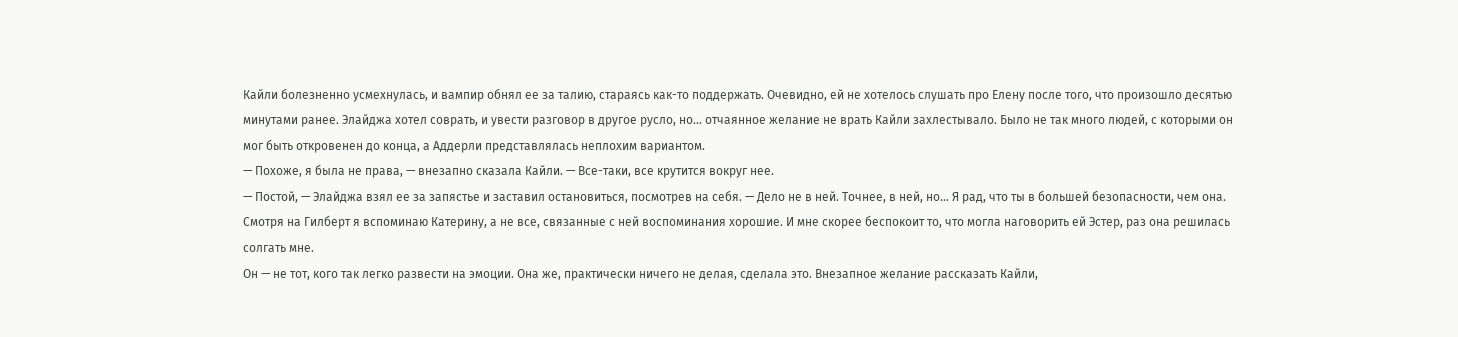Кайли болезненно усмехнулась, и вампир обнял ее за талию, стараясь как-то поддержать. Очевидно, ей не хотелось слушать про Елену после того, что произошло десятью минутами ранее. Элайджа хотел соврать, и увести разговор в другое русло, но… отчаянное желание не врать Кайли захлестывало. Было не так много людей, с которыми он мог быть откровенен до конца, а Аддерли представлялась неплохим вариантом.
— Похоже, я была не права, — внезапно сказала Кайли. — Все-таки, все крутится вокруг нее.
— Постой, — Элайджа взял ее за запястье и заставил остановиться, посмотрев на себя. — Дело не в ней. Точнее, в ней, но… Я рад, что ты в большей безопасности, чем она. Смотря на Гилберт я вспоминаю Катерину, а не все, связанные с ней воспоминания хорошие. И мне скорее беспокоит то, что могла наговорить ей Эстер, раз она решилась солгать мне.
Он — не тот, кого так легко развести на эмоции. Она же, практически ничего не делая, сделала это. Внезапное желание рассказать Кайли,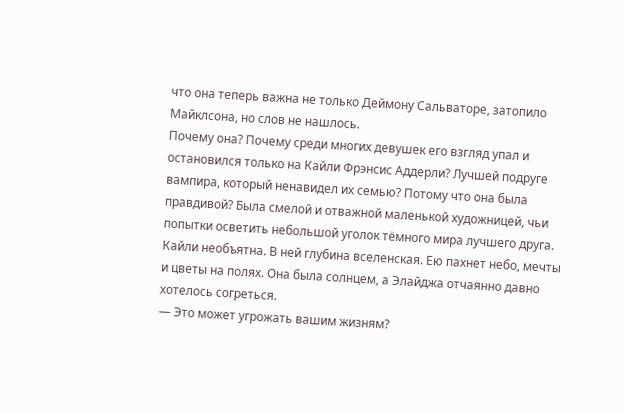что она теперь важна не только Деймону Сальваторе, затопило Майклсона, но слов не нашлось.
Почему она? Почему среди многих девушек его взгляд упал и остановился только на Кайли Фрэнсис Аддерли? Лучшей подруге вампира, который ненавидел их семью? Потому что она была правдивой? Была смелой и отважной маленькой художницей, чьи попытки осветить небольшой уголок тёмного мира лучшего друга.
Кайли необъятна. В ней глубина вселенская. Ею пахнет небо, мечты и цветы на полях. Она была солнцем, а Элайджа отчаянно давно хотелось согреться.
— Это может угрожать вашим жизням?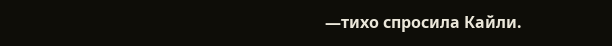—тихо спросила Кайли.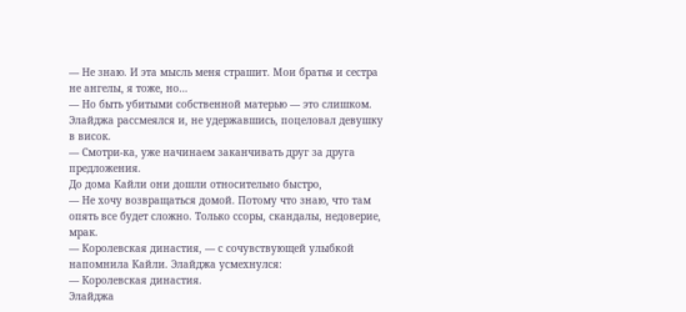— Не знаю. И эта мысль меня страшит. Мои братья и сестра не ангелы, я тоже, но…
— Но быть убитыми собственной матерью — это слишком.
Элайджа рассмеялся и, не удержавшись, поцеловал девушку в висок.
— Смотри-ка, уже начинаем заканчивать друг за друга предложения.
До дома Кайли они дошли относительно быстро,
— Не хочу возвращаться домой. Потому что знаю, что там опять все будет сложно. Только ссоры, скандалы, недоверие, мрак.
— Королевская династия, — с сочувствующей улыбкой напомнила Кайли. Элайджа усмехнулся:
— Королевская династия.
Элайджа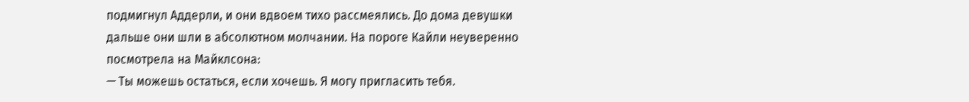подмигнул Аддерли, и они вдвоем тихо рассмеялись. До дома девушки дальше они шли в абсолютном молчании. На пороге Кайли неуверенно посмотрела на Майклсона:
— Ты можешь остаться, если хочешь. Я могу пригласить тебя.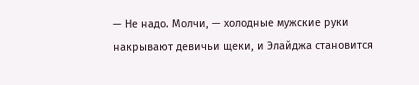— Не надо. Молчи, — холодные мужские руки накрывают девичьи щеки, и Элайджа становится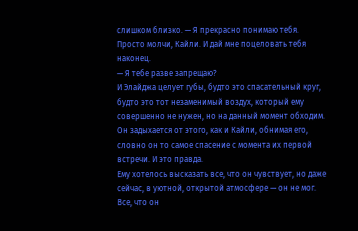слишком близко. — Я прекрасно понимаю тебя. Просто молчи, Кайли. И дай мне поцеловать тебя наконец.
— Я тебе разве запрещаю?
И Элайджа целует губы, будто это спасательный круг, будто это тот незаменимый воздух, который ему совершенно не нужен, но на данный момент обходим. Он задыхается от этого, как и Кайли, обнимая его, словно он то самое спасение с момента их первой встречи. И это правда.
Ему хотелось высказать все, что он чувствует, но даже сейчас, в уютной, открытой атмосфере — он не мог. Все, что он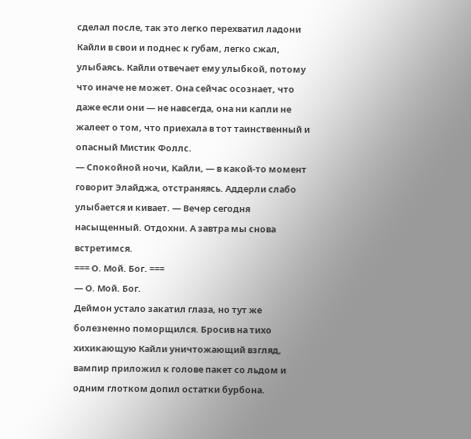сделал после, так это легко перехватил ладони Кайли в свои и поднес к губам, легко сжал, улыбаясь. Кайли отвечает ему улыбкой, потому что иначе не может. Она сейчас осознает, что даже если они — не навсегда, она ни капли не жалеет о том, что приехала в тот таинственный и опасный Мистик Фоллс.
— Спокойной ночи, Кайли, — в какой-то момент говорит Элайджа, отстраняясь. Аддерли слабо улыбается и кивает. — Вечер сегодня насыщенный. Отдохни. А завтра мы снова встретимся.
=== О. Мой. Бог. ===
— О. Мой. Бог.
Деймон устало закатил глаза, но тут же болезненно поморщился. Бросив на тихо хихикающую Кайли уничтожающий взгляд, вампир приложил к голове пакет со льдом и одним глотком допил остатки бурбона.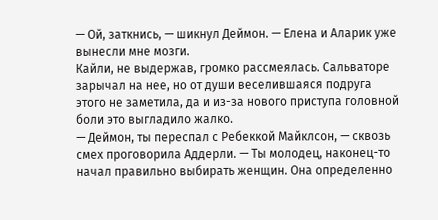— Ой, заткнись, — шикнул Деймон. — Елена и Аларик уже вынесли мне мозги.
Кайли, не выдержав, громко рассмеялась. Сальваторе зарычал на нее, но от души веселившаяся подруга этого не заметила, да и из-за нового приступа головной боли это выгладило жалко.
— Деймон, ты переспал с Ребеккой Майклсон, — сквозь смех проговорила Аддерли. — Ты молодец, наконец-то начал правильно выбирать женщин. Она определенно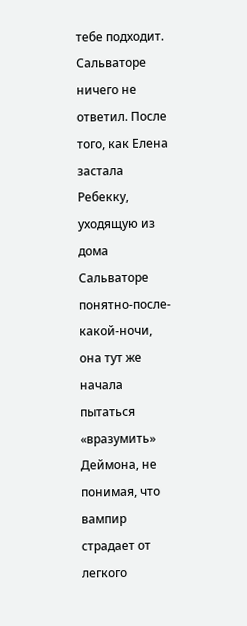тебе подходит.
Сальваторе ничего не ответил. После того, как Елена застала Ребекку, уходящую из дома Сальваторе понятно-после-какой-ночи, она тут же начала пытаться «вразумить» Деймона, не понимая, что вампир страдает от легкого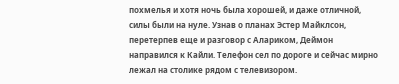похмелья и хотя ночь была хорошей, и даже отличной, силы были на нуле. Узнав о планах Эстер Майклсон, перетерпев еще и разговор с Алариком, Деймон направился к Кайли. Телефон сел по дороге и сейчас мирно лежал на столике рядом с телевизором.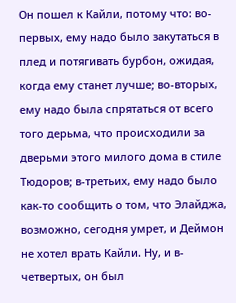Он пошел к Кайли, потому что: во-первых, ему надо было закутаться в плед и потягивать бурбон, ожидая, когда ему станет лучше; во-вторых, ему надо была спрятаться от всего того дерьма, что происходили за дверьми этого милого дома в стиле Тюдоров; в-третьих, ему надо было как-то сообщить о том, что Элайджа, возможно, сегодня умрет, и Деймон не хотел врать Кайли. Ну, и в-четвертых, он был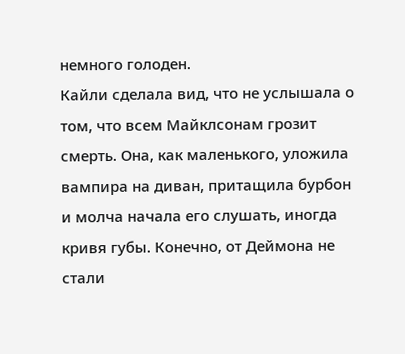немного голоден.
Кайли сделала вид, что не услышала о том, что всем Майклсонам грозит смерть. Она, как маленького, уложила вампира на диван, притащила бурбон и молча начала его слушать, иногда кривя губы. Конечно, от Деймона не стали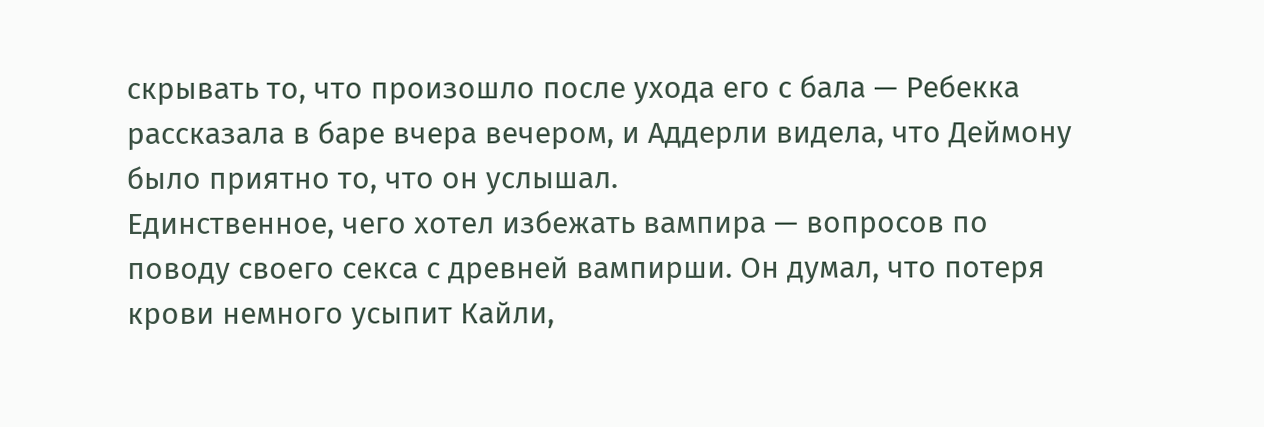скрывать то, что произошло после ухода его с бала — Ребекка рассказала в баре вчера вечером, и Аддерли видела, что Деймону было приятно то, что он услышал.
Единственное, чего хотел избежать вампира — вопросов по поводу своего секса с древней вампирши. Он думал, что потеря крови немного усыпит Кайли,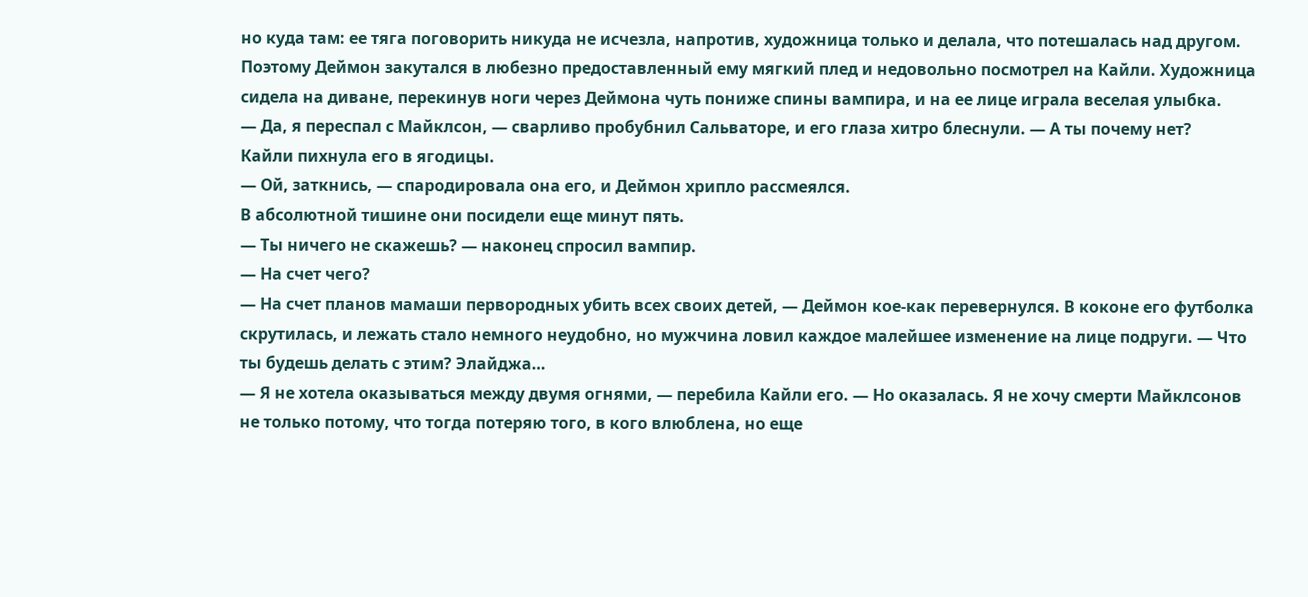но куда там: ее тяга поговорить никуда не исчезла, напротив, художница только и делала, что потешалась над другом.
Поэтому Деймон закутался в любезно предоставленный ему мягкий плед и недовольно посмотрел на Кайли. Художница сидела на диване, перекинув ноги через Деймона чуть пониже спины вампира, и на ее лице играла веселая улыбка.
— Да, я переспал с Майклсон, — сварливо пробубнил Сальваторе, и его глаза хитро блеснули. — А ты почему нет?
Кайли пихнула его в ягодицы.
— Ой, заткнись, — спародировала она его, и Деймон хрипло рассмеялся.
В абсолютной тишине они посидели еще минут пять.
— Ты ничего не скажешь? — наконец спросил вампир.
— На счет чего?
— На счет планов мамаши первородных убить всех своих детей, — Деймон кое-как перевернулся. В коконе его футболка скрутилась, и лежать стало немного неудобно, но мужчина ловил каждое малейшее изменение на лице подруги. — Что ты будешь делать с этим? Элайджа…
— Я не хотела оказываться между двумя огнями, — перебила Кайли его. — Но оказалась. Я не хочу смерти Майклсонов не только потому, что тогда потеряю того, в кого влюблена, но еще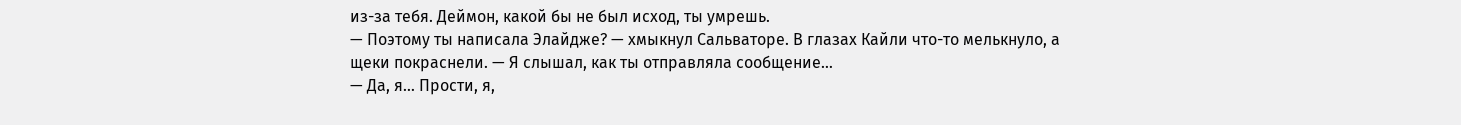из-за тебя. Деймон, какой бы не был исход, ты умрешь.
— Поэтому ты написала Элайдже? — хмыкнул Сальваторе. В глазах Кайли что-то мелькнуло, а щеки покраснели. — Я слышал, как ты отправляла сообщение…
— Да, я… Прости, я,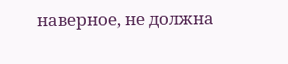наверное, не должна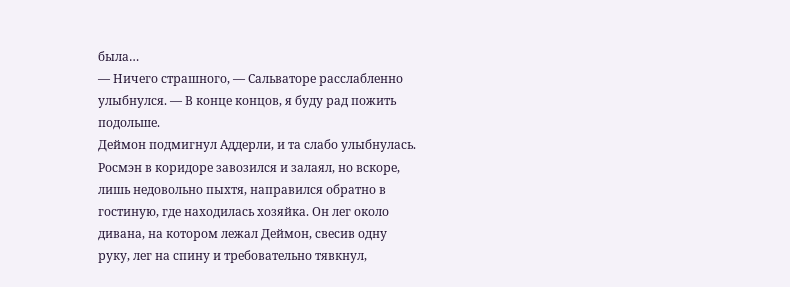была…
— Ничего страшного, — Сальваторе расслабленно улыбнулся. — В конце концов, я буду рад пожить подольше.
Деймон подмигнул Аддерли, и та слабо улыбнулась.
Росмэн в коридоре завозился и залаял, но вскоре, лишь недовольно пыхтя, направился обратно в гостиную, где находилась хозяйка. Он лег около дивана, на котором лежал Деймон, свесив одну руку, лег на спину и требовательно тявкнул,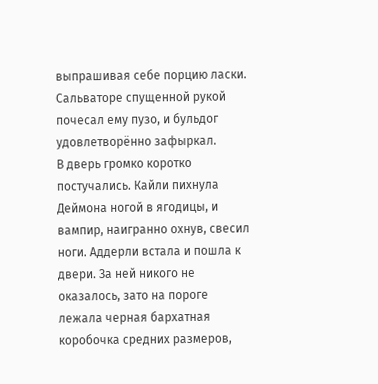выпрашивая себе порцию ласки. Сальваторе спущенной рукой почесал ему пузо, и бульдог удовлетворённо зафыркал.
В дверь громко коротко постучались. Кайли пихнула Деймона ногой в ягодицы, и вампир, наигранно охнув, свесил ноги. Аддерли встала и пошла к двери. За ней никого не оказалось, зато на пороге лежала черная бархатная коробочка средних размеров,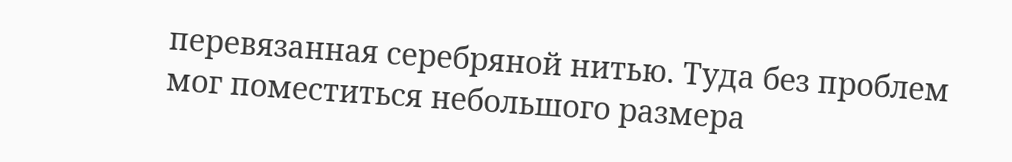перевязанная серебряной нитью. Туда без проблем мог поместиться небольшого размера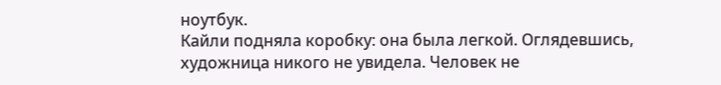ноутбук.
Кайли подняла коробку: она была легкой. Оглядевшись, художница никого не увидела. Человек не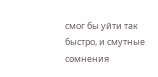смог бы уйти так быстро, и смутные сомнения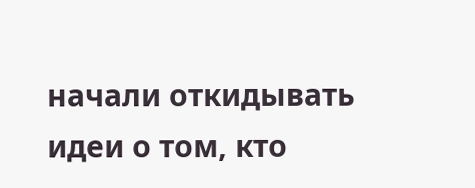начали откидывать идеи о том, кто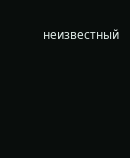неизвестный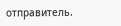отправитель.